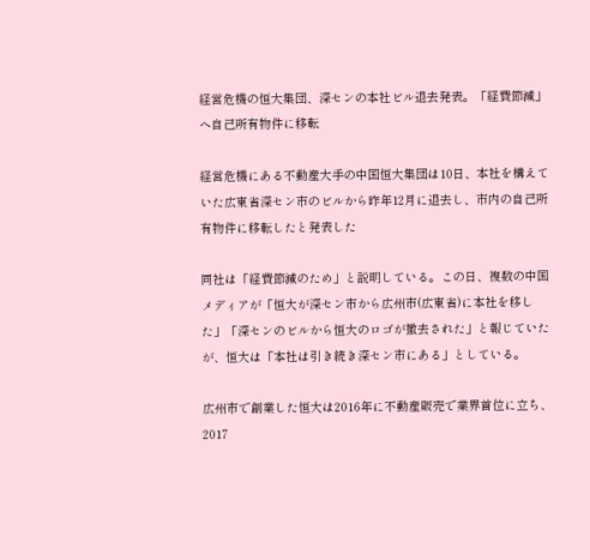経営危機の恒大集団、深センの本社ビル退去発表。「経費節減」へ自己所有物件に移転

経営危機にある不動産大手の中国恒大集団は10日、本社を構えていた広東省深セン市のビルから昨年12月に退去し、市内の自己所有物件に移転したと発表した

同社は「経費節減のため」と説明している。この日、複数の中国メディアが「恒大が深セン市から広州市(広東省)に本社を移した」「深センのビルから恒大のロゴが撤去された」と報じていたが、恒大は「本社は引き続き深セン市にある」としている。

広州市で創業した恒大は2016年に不動産販売で業界首位に立ち、2017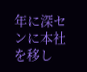年に深センに本社を移し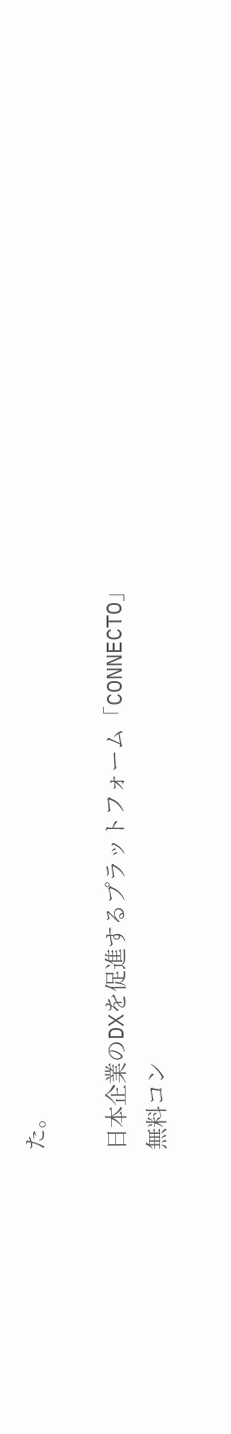た。

日本企業のDXを促進するプラットフォーム「CONNECTO」
無料コン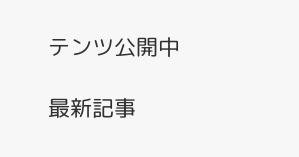テンツ公開中

最新記事